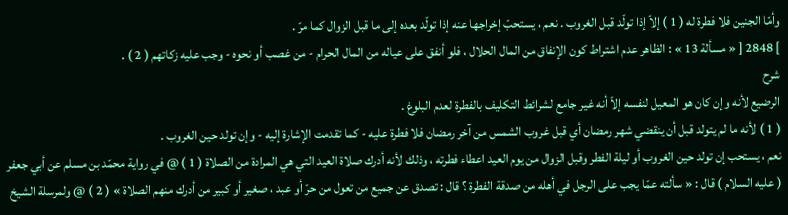وأمّا الجنين فلا فطرة له ( 1 ) إلاّ إذا تولّد قبل الغروب . نعم ، يستحبّ إخراجها عنه إذا تولّد بعده إلى ما قبل الزوال كما مرّ .
] 2848 [ « مسألة 13 » : الظاهر عدم اشتراط كون الإنفاق من المال الحلال ، فلو أنفق على عياله من المال الحرام - من غصب أو نحوه - وجب عليه زكاتهم ( 2 ) .
شرح
الرضيع لأنه وإن كان هو المعيل لنفسه إلاّ أنه غير جامع لشرائط التكليف بالفطرة لعدم البلوغ .
( 1 ) لأنه ما لم يتولد قبل أن ينقضي شهر رمضان أي قبل غروب الشمس من آخر رمضان فلا فطرة عليه - كما تقدمت الإشارة إليه - وإن تولد حين الغروب .
نعم ، يستحب إن تولد حين الغروب أو ليلة الفطر وقبل الزوال من يوم العيد اعطاء فطرته ، وذلك لأنه أدرك صلاة العيد التي هي المرادة من الصلاة ( 1 ) @ في رواية محمّد بن مسلم عن أبي جعفر ( عليه السلام ) قال : « سألته عمّا يجب على الرجل في أهله من صدقة الفطرة ؟ قال : تصدق عن جميع من تعول من حرّ أو عبد ، صغير أو كبير من أدرك منهم الصلاة » ( 2 ) @ ولمرسلة الشيخ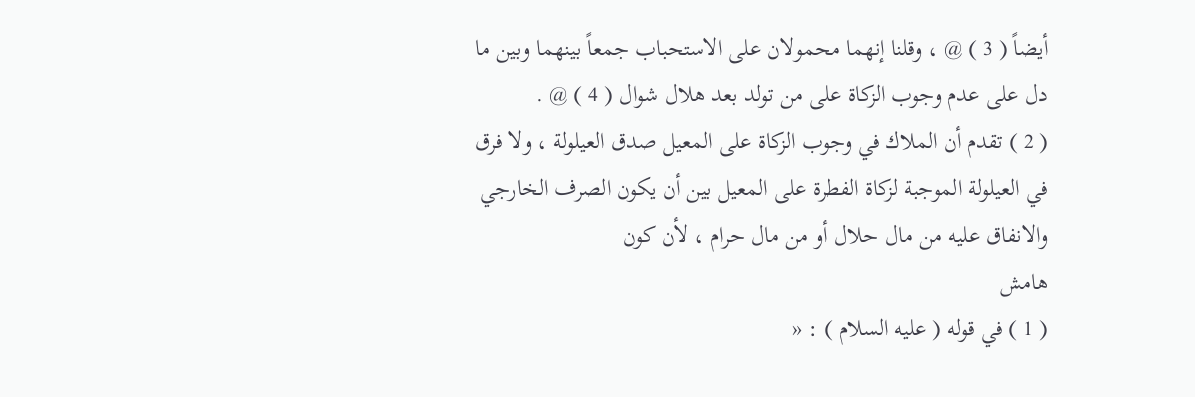أيضاً ( 3 ) @ ، وقلنا إنهما محمولان على الاستحباب جمعاً بينهما وبين ما دل على عدم وجوب الزكاة على من تولد بعد هلال شوال ( 4 ) @ .
( 2 ) تقدم أن الملاك في وجوب الزكاة على المعيل صدق العيلولة ، ولا فرق في العيلولة الموجبة لزكاة الفطرة على المعيل بين أن يكون الصرف الخارجي والانفاق عليه من مال حلال أو من مال حرام ، لأن كون
هامش
( 1 ) في قوله ( عليه السلام ) : «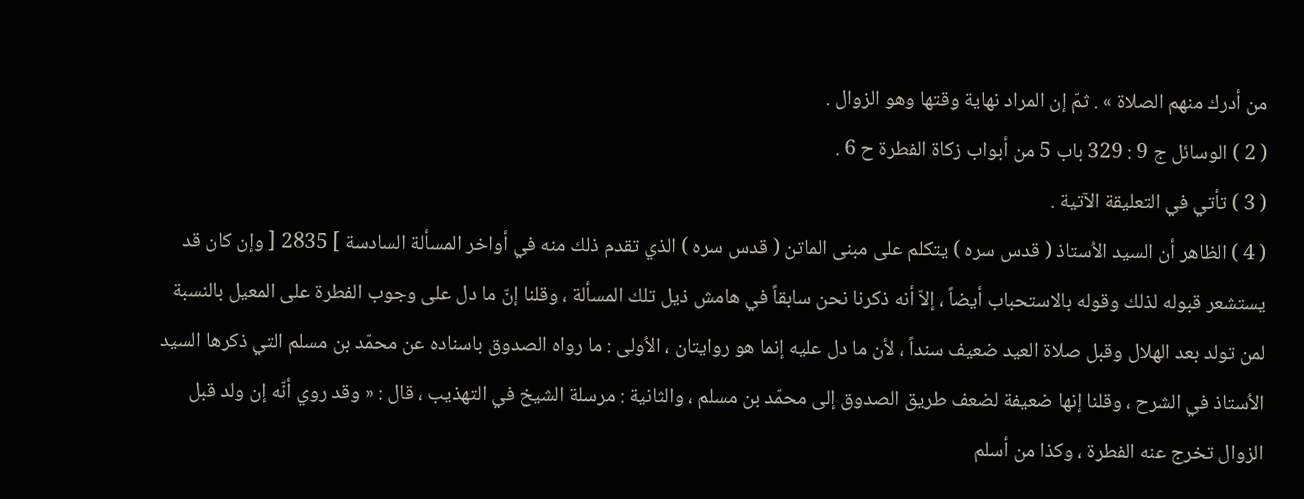من أدرك منهم الصلاة » . ثمّ إن المراد نهاية وقتها وهو الزوال .
( 2 ) الوسائل ج 9 : 329 باب 5 من أبواب زكاة الفطرة ح 6 .
( 3 ) تأتي في التعليقة الآتية .
( 4 ) الظاهر أن السيد الاُستاذ ( قدس سره ) يتكلم على مبنى الماتن ( قدس سره ) الذي تقدم ذلك منه في أواخر المسألة السادسة ] 2835 [ وإن كان قد يستشعر قبوله لذلك وقوله بالاستحباب أيضاً ، إلاّ أنه ذكرنا نحن سابقاً في هامش ذيل تلك المسألة ، وقلنا إنّ ما دل على وجوب الفطرة على المعيل بالنسبة لمن تولد بعد الهلال وقبل صلاة العيد ضعيف سنداً ، لأن ما دل عليه إنما هو روايتان ، الاُولى : ما رواه الصدوق باسناده عن محمّد بن مسلم التي ذكرها السيد الاُستاذ في الشرح ، وقلنا إنها ضعيفة لضعف طريق الصدوق إلى محمّد بن مسلم ، والثانية : مرسلة الشيخ في التهذيب ، قال : « وقد روي أنّه إن ولد قبل الزوال تخرج عنه الفطرة ، وكذا من أسلم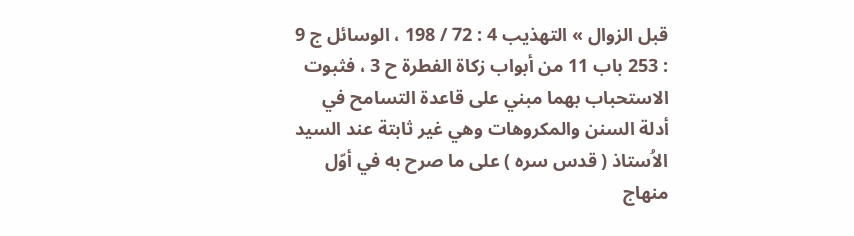قبل الزوال » التهذيب 4 : 72 / 198 ، الوسائل ج 9 : 253 باب 11 من أبواب زكاة الفطرة ح 3 ، فثبوت الاستحباب بهما مبني على قاعدة التسامح في أدلة السنن والمكروهات وهي غير ثابتة عند السيد الاُستاذ ( قدس سره ) على ما صرح به في أوّل منهاج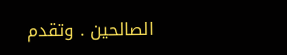الصالحين . وتقدم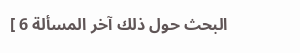البحث حول ذلك آخر المسألة 6 ]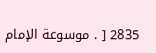2835 [ . موسوعة الإمام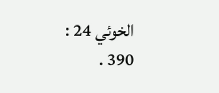الخوئي 24 : 390 .